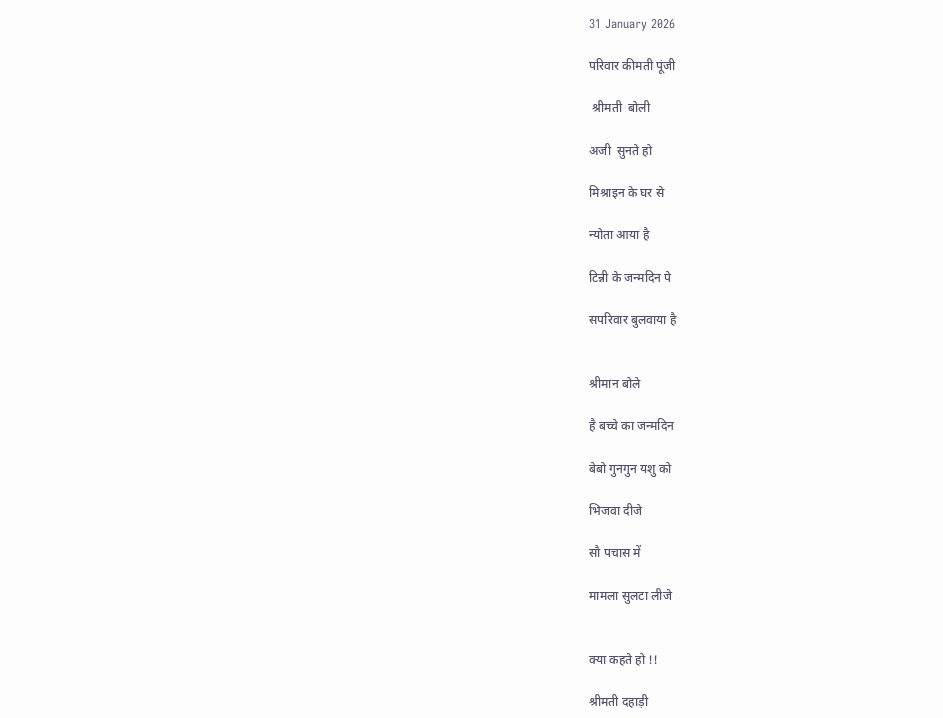31 January 2026

परिवार कीमती पूंजी

 श्रीमती  बोली

अजी  सुनते हो

मिश्राइन के घर से

न्योता आया है

टिन्नी के जन्मदिन पे

सपरिवार बुलवाया है


श्रीमान बोले

है बच्चे का जन्मदिन

बेबो गुनगुन यशु को

भिजवा दीजे

सौ पचास में

मामला सुलटा लीजे


क्या कहते हो !!

श्रीमती दहाड़ी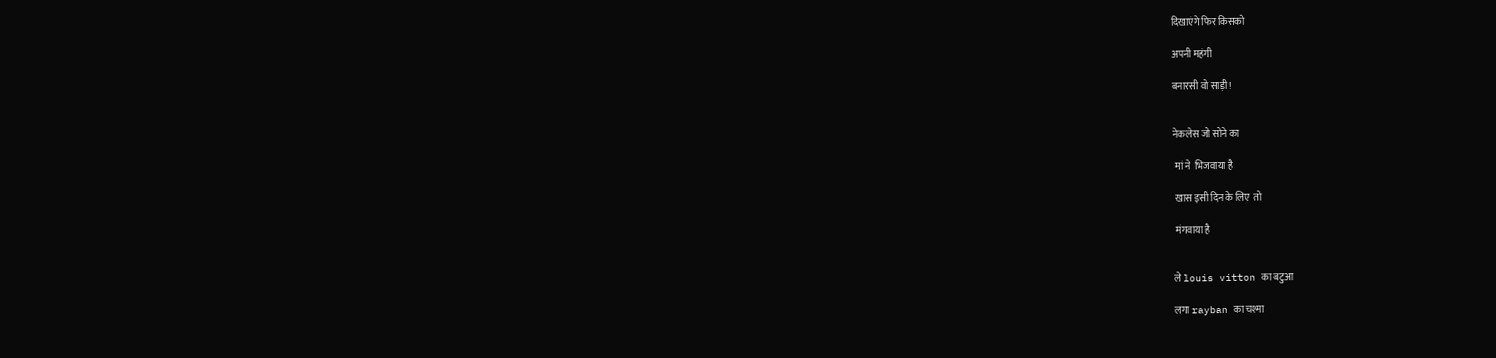दिखाएंगे फिर किसको

अपनी महंगी

बनारसी वो साड़ी !


नेकलेस जो सोने का

 मां ने  भिजवाया है

 खास इसी दिन के लिए  तो

 मंगवाया है


ले louis vitton का बटुआ

लगा rayban का चश्मा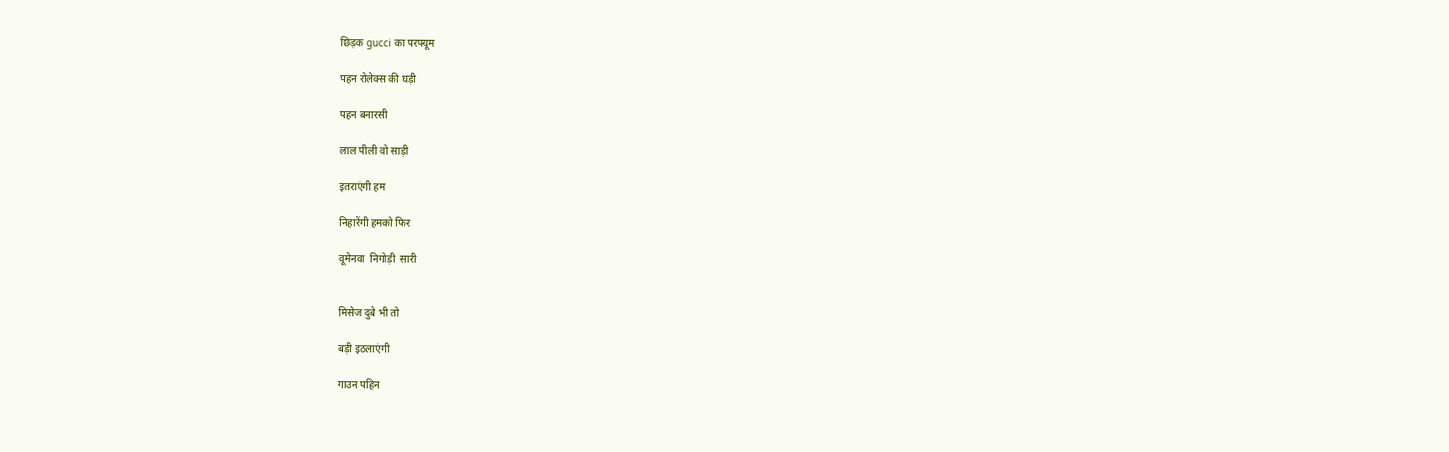छिड़क gucci का परफ्यूम

पहन रोलेक्स की घड़ी

पहन बनारसी

लाल पीली वो साड़ी

इतराएंगी हम

निहारेंगी हमको फिर

वूमेनवा  निगोड़ी  सारी


मिसेज दुबे भी तो

बड़ी इठलाएंगी

गाउन पहिन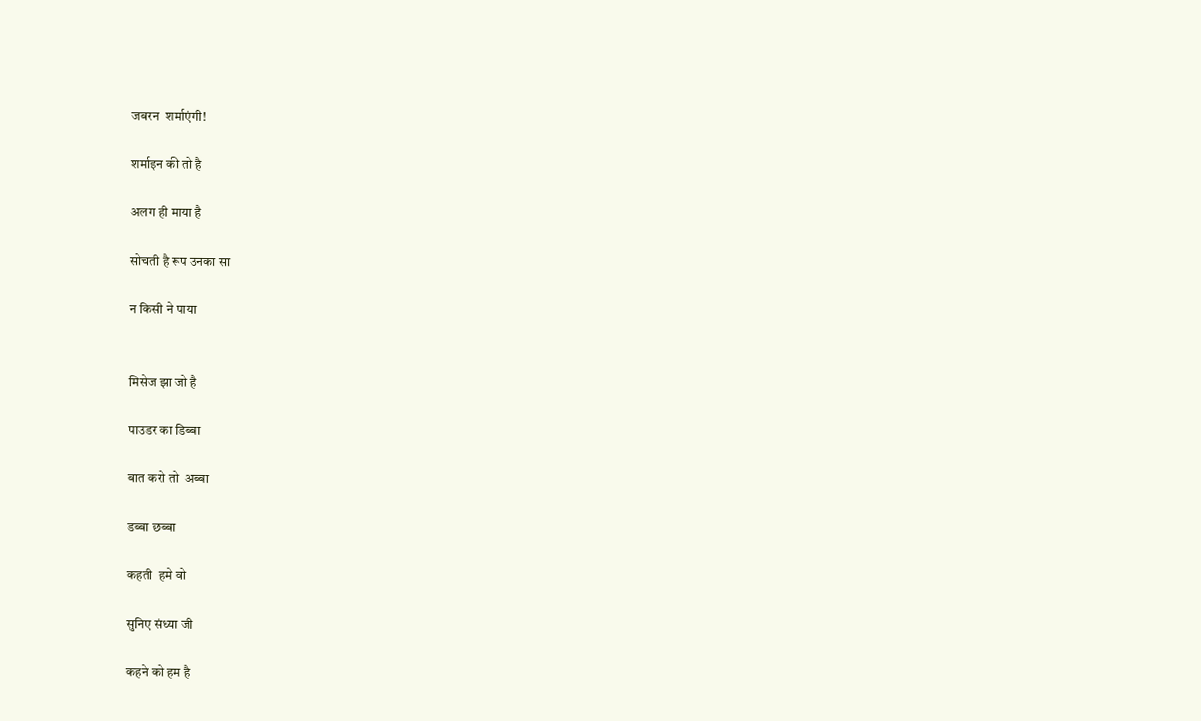जबरन  शर्माएंगी!

शर्माइन की तो है

अलग ही माया है

सोचती है रूप उनका सा

न किसी ने पाया


मिसेज झा जो है

पाउडर का डिब्बा

बात करो तो  अब्बा

डब्बा छब्बा

कहती  हमे वो

सुनिए संध्या जी

कहने को हम है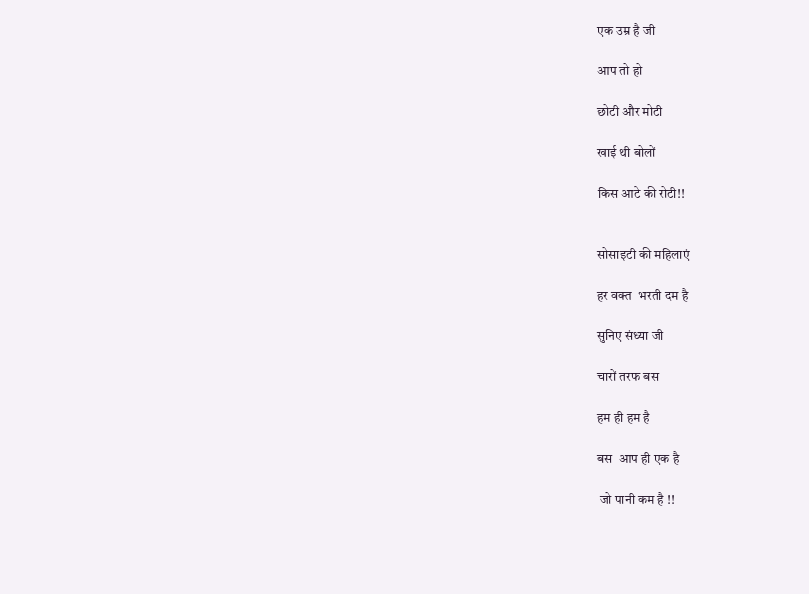एक उम्र है जी

आप तो हो

छोटी और मोटी

खाई थी बोलों

किस आटे की रोटी!!


सोसाइटी की महिलाएं

हर वक्त  भरती दम है

सुनिए संध्या जी

चारों तरफ बस

हम ही हम है

बस  आप ही एक है

 जो पानी कम है !!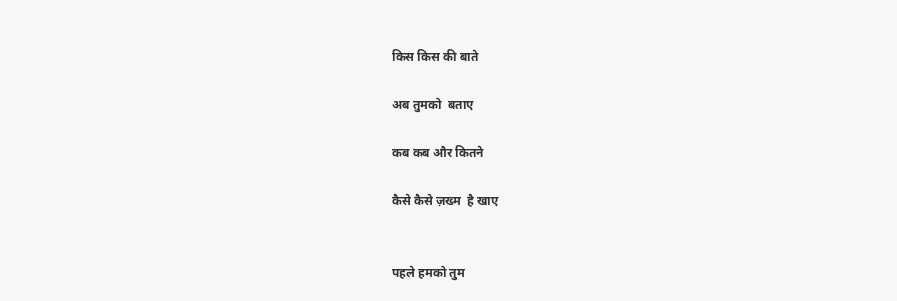किस किस की बाते

अब तुमको  बताए

कब कब और कितने

कैसे कैसे ज़ख्म  है खाए


पहले हमको तुम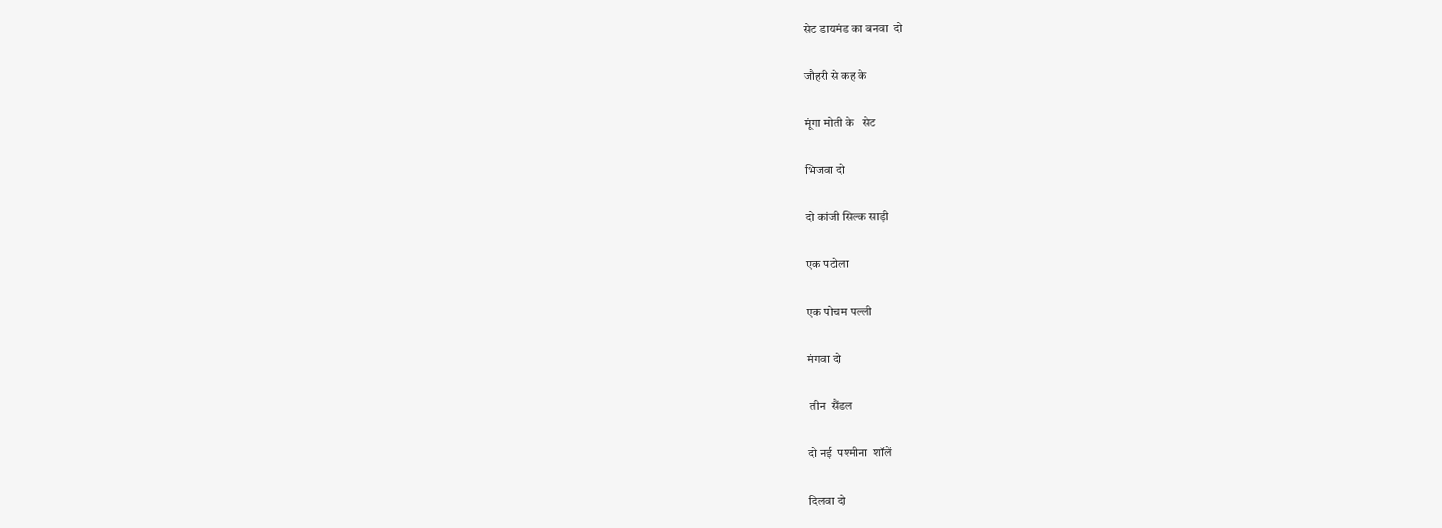सेट डायमंड का बनवा  दो

जौहरी से कह के

मूंगा मोती के   सेट

भिजवा दो

दो कांजी सिल्क साड़ी

एक पटोला

एक पोचम पल्ली

मंगवा दो

 तीन  सैंडल

दो नई  पश्मीना  शॉलें

दिलवा दो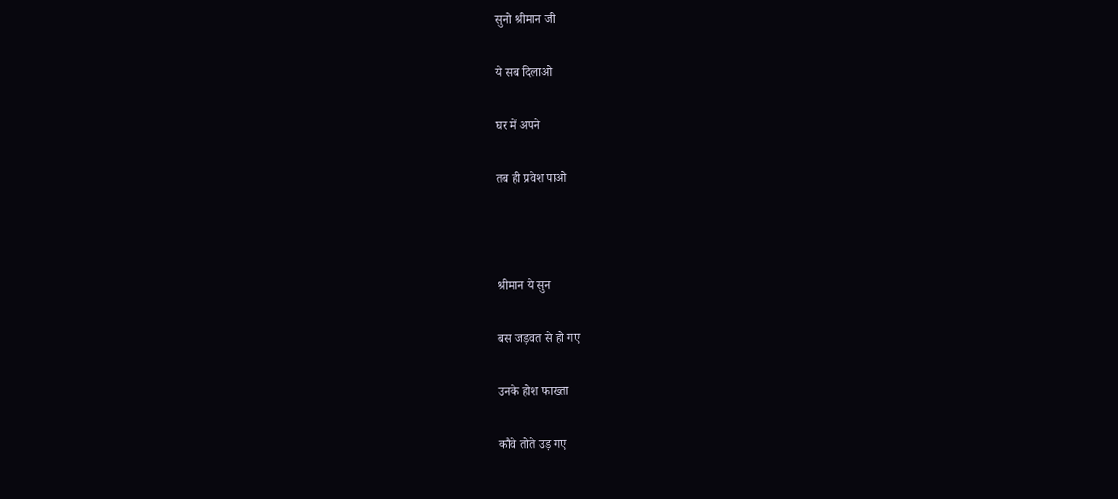सुनो श्रीमान जी

ये सब दिलाओ

घर में अपने

तब ही प्रवेश पाओ



श्रीमान ये सुन

बस जड़वत से हो गए

उनके होश फाख्ता

कौवे तोते उड़ गए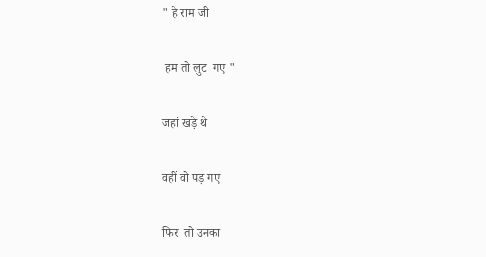" हे राम जी

 हम तो लुट  गए "

जहां खड़े थे

वहीं वो पड़ गए

फिर  तो उनका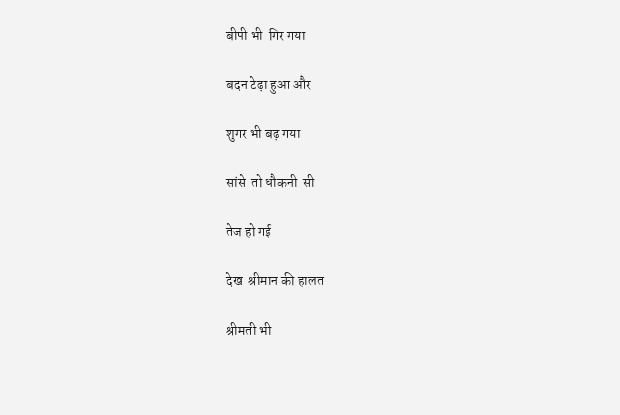बीपी भी  गिर गया

बदन टेढ़ा हुआ और

शुगर भी बढ़ गया

सांसे  तो धौकनी  सी

तेज हो गई

देख  श्रीमान की हालत

श्रीमती भी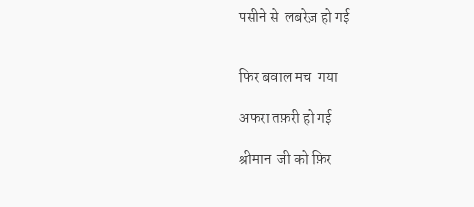पसीने से  लबरेज़ हो गई


फिर बवाल मच  गया

अफरा तफ़री हो गई

श्रीमान  जी को फ़िर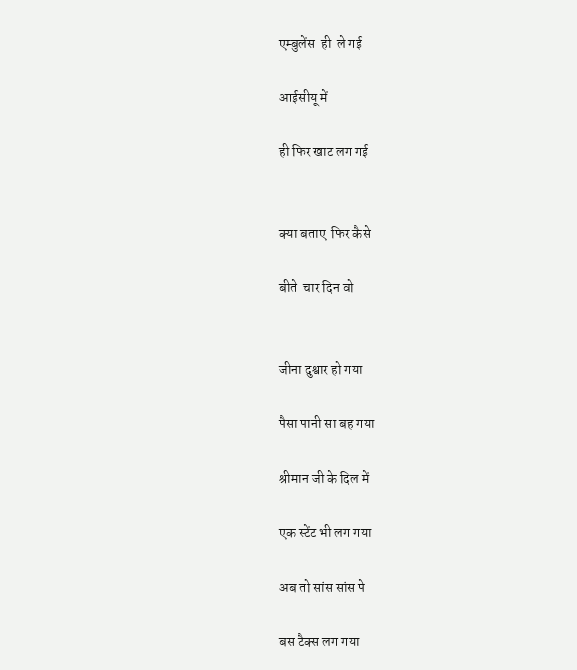एम्बुलेंस  ही  ले गई

आईसीयू में

ही फिर खाट लग गई


क्या बताए  फिर कैसे

बीते  चार दिन वो


जीना दुश्वार हो गया

पैसा पानी सा बह गया

श्रीमान जी के दिल में

एक स्टेंट भी लग गया

अब तो सांस सांस पे

बस टैक्स लग गया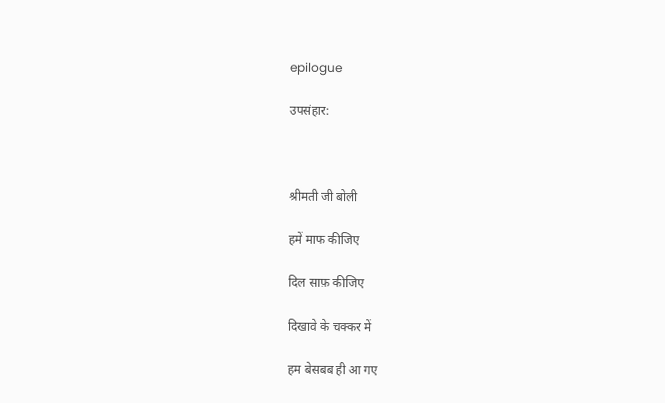epilogue

उपसंहार:



श्रीमती जी बोली

हमें माफ कीजिए

दिल साफ़ कीजिए

दिखावे के चक्कर में

हम बेसबब ही आ गए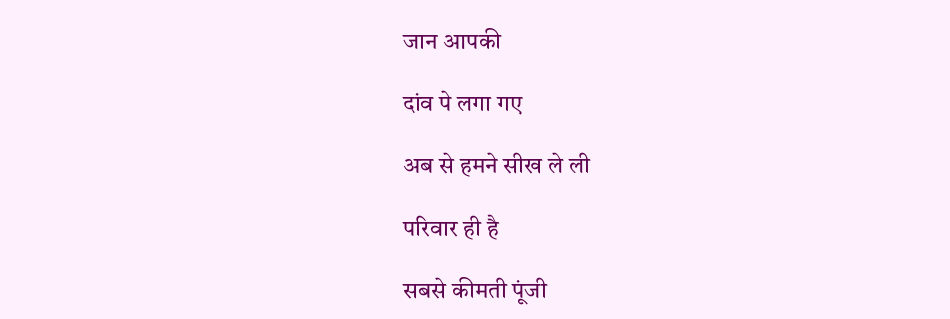जान आपकी

दांव पे लगा गए

अब से हमने सीख ले ली

परिवार ही है

सबसे कीमती पूंजी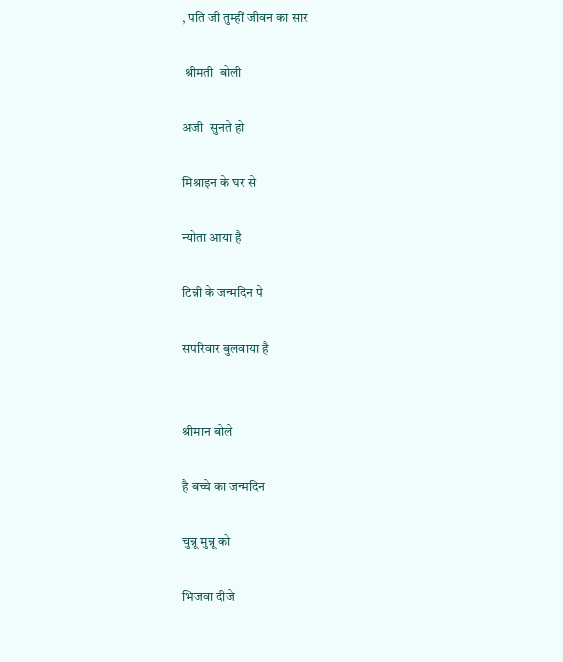, पति जी तुम्हीं जीवन का सार

 श्रीमती  बोली

अजी  सुनते हो

मिश्राइन के घर से

न्योता आया है

टिन्नी के जन्मदिन पे

सपरिवार बुलवाया है


श्रीमान बोले

है बच्चे का जन्मदिन

चुन्नू मुन्नू को

भिजवा दीजे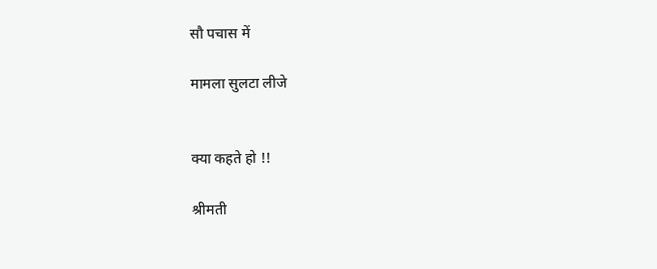सौ पचास में

मामला सुलटा लीजे


क्या कहते हो !!

श्रीमती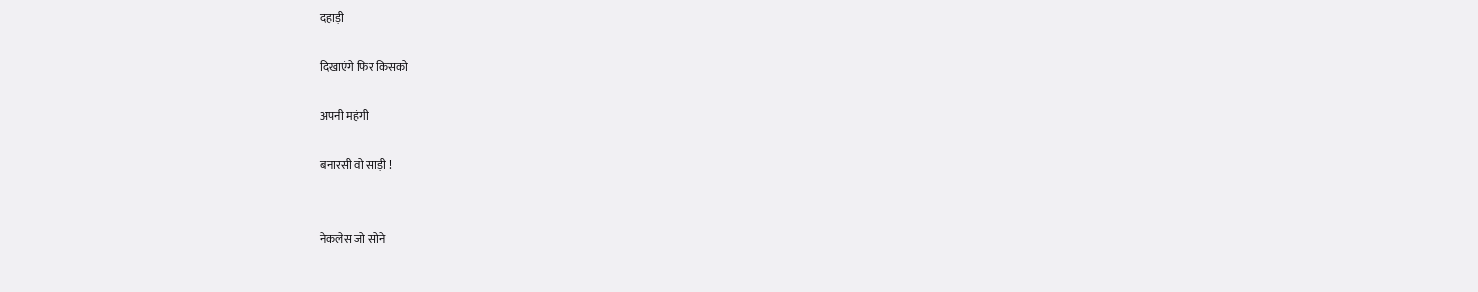दहाड़ी

दिखाएंगे फिर किसको

अपनी महंगी

बनारसी वो साड़ी !


नेकलेस जो सोने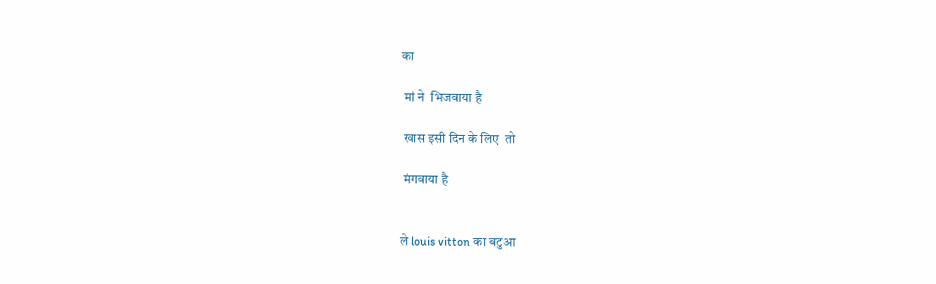का

 मां ने  भिजवाया है

 खास इसी दिन के लिए  तो

 मंगवाया है


ले louis vitton का बटुआ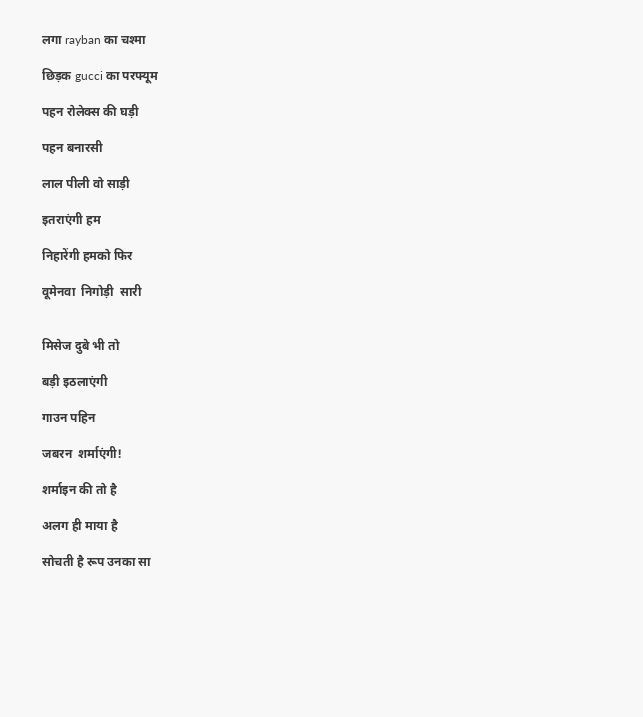लगा rayban का चश्मा

छिड़क gucci का परफ्यूम

पहन रोलेक्स की घड़ी

पहन बनारसी

लाल पीली वो साड़ी

इतराएंगी हम

निहारेंगी हमको फिर

वूमेनवा  निगोड़ी  सारी


मिसेज दुबे भी तो

बड़ी इठलाएंगी

गाउन पहिन

जबरन  शर्माएंगी!

शर्माइन की तो है

अलग ही माया है

सोचती है रूप उनका सा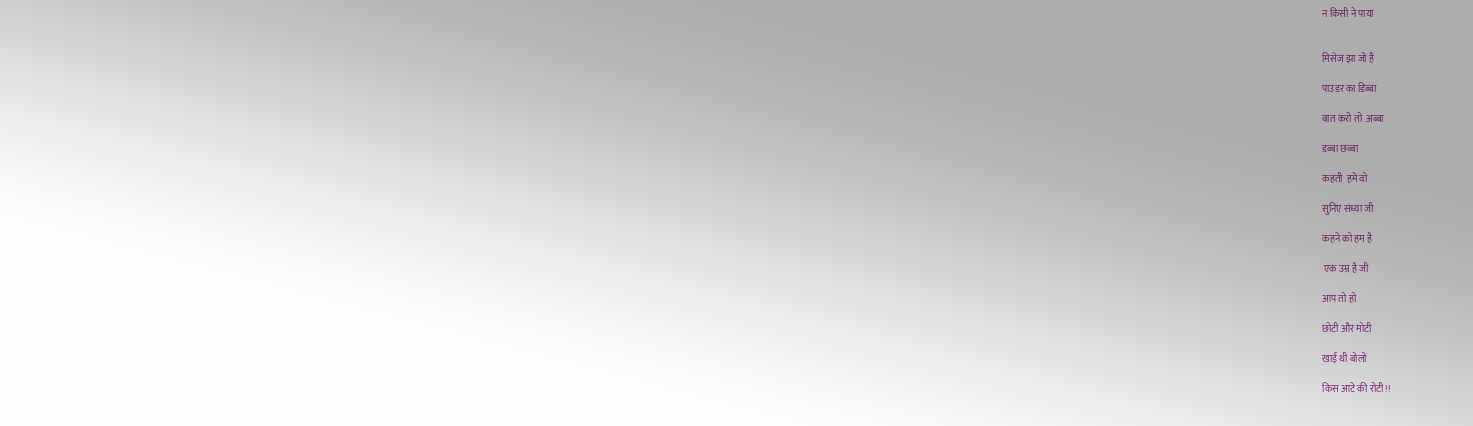न किसी ने पाया


मिसेज झा जो है

पाउडर का डिब्बा

बात करो तो  अब्बा

डब्बा छब्बा

कहती  हमे वो

सुनिए संध्या जी

कहने को हम है

 एक उम्र है जी

आप तो हो

छोटी और मोटी

खाई थी बोलों

किस आटे की रोटी!!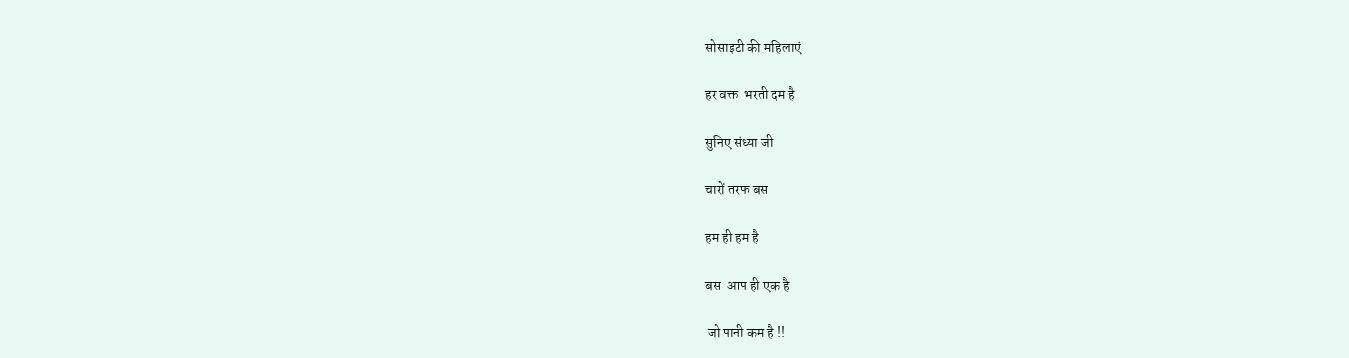सोसाइटी की महिलाएं

हर वक्त  भरती दम है

सुनिए संध्या जी

चारों तरफ बस

हम ही हम है

बस  आप ही एक है

 जो पानी कम है !!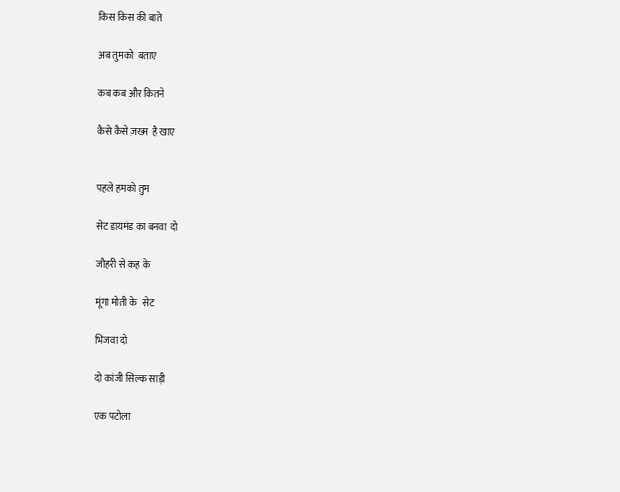किस किस की बाते

अब तुमको  बताए

कब कब और कितने

कैसे कैसे ज़ख्म  है खाए


पहले हमको तुम

सेट डायमंड का बनवा  दो

जौहरी से कह के

मूंगा मोती के   सेट

भिजवा दो

दो कांजी सिल्क साड़ी

एक पटोला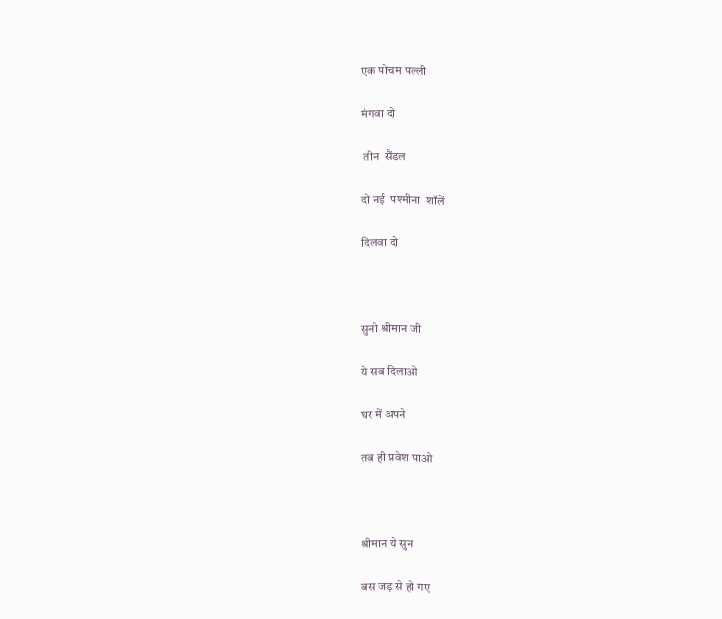एक पोचम पल्ली

मंगवा दो

 तीन  सैंडल

दो नई  पश्मीना  शॉलें

दिलवा दो



सुनो श्रीमान जी

ये सब दिलाओ

घर में अपने

तब ही प्रवेश पाओ



श्रीमान ये सुन

बस जड़ से हो गए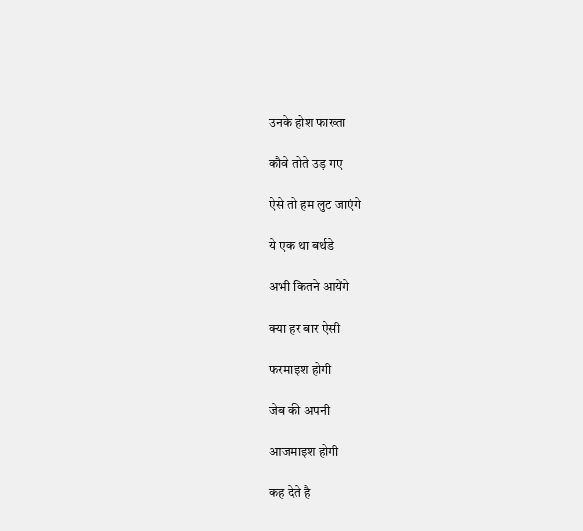उनके होश फाख्ता

कौवे तोते उड़ गए

ऐसे तो हम लुट जाएंगे

ये एक था बर्थडे

अभी कितने आयेंगे

क्या हर बार ऐसी

फरमाइश होगी

जेब की अपनी

आजमाइश होगी

कह देते है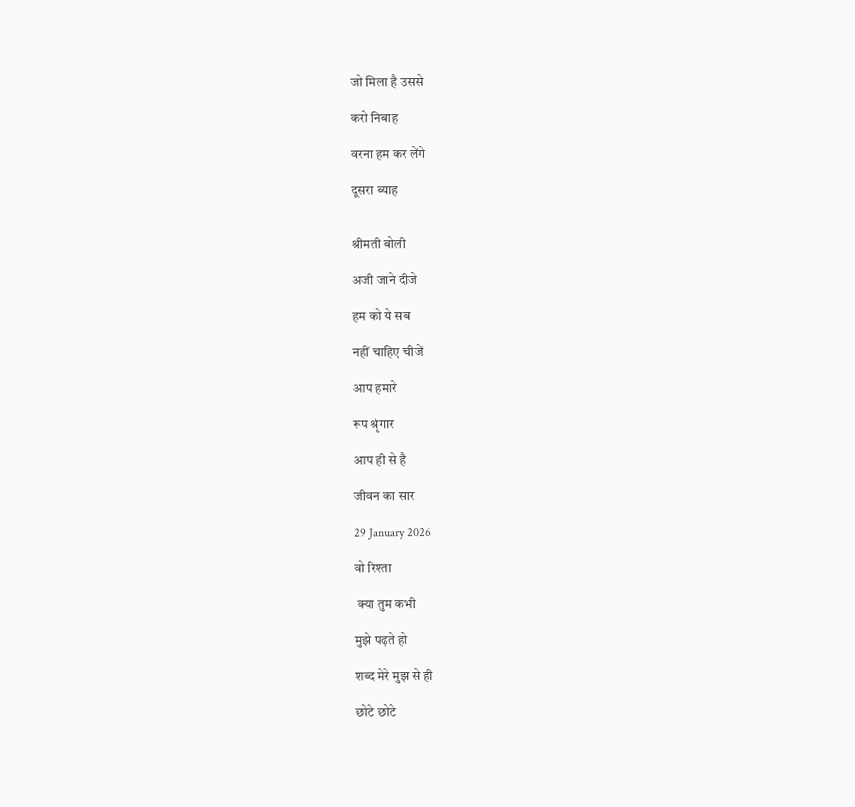जो मिला है उससे

करो निबाह

वरना हम कर लेंगे

दूसरा ब्याह


श्रीमती बोली

अजी जाने दीजे

हम को ये सब

नहीं चाहिए चीजें

आप हमारे

रूप श्रृंगार

आप ही से है

जीवन का सार

29 January 2026

वो रिश्ता

 क्या तुम कभी

मुझे पढ़ते हो

शब्द मेरे मुझ से ही

छोटे छोटे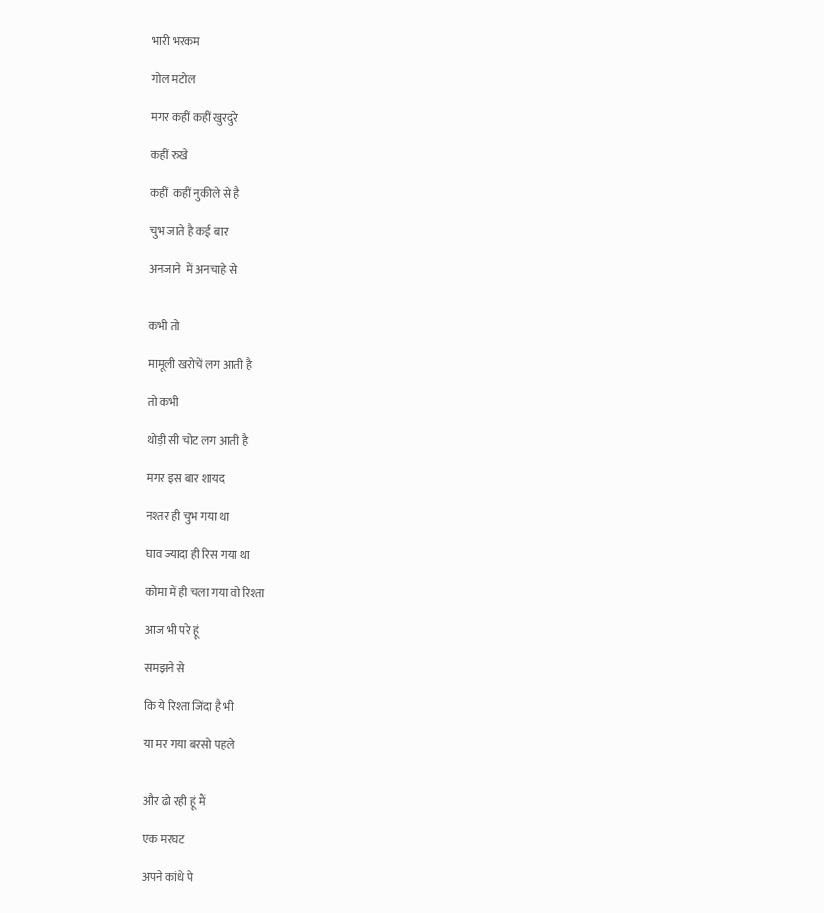भारी भरकम

गोल मटोल

मगर कहीं कहीं खुरदुरे

कहीं रुखे

कहीं  कहीं नुकीले से है

चुभ जाते है कई बार

अनजाने  में अनचाहे से


कभी तो

मामूली खरोचें लग आती है

तो कभी

थोड़ी सी चोट लग आती है

मगर इस बार शायद

नश्तर ही चुभ गया था

घाव ज्यादा ही रिस गया था

कोमा में ही चला गया वो रिश्ता

आज भी परे हूं

समझने से

कि ये रिश्ता जिंदा है भी

या मर गया बरसो पहले


और ढो रही हूं मैं

एक मरघट

अपने कांधे पे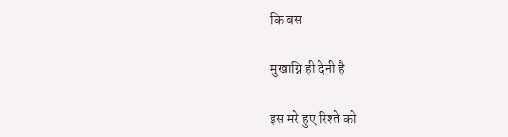कि बस

मुखाग्नि ही देनी है

इस मरे हुए रिश्ते को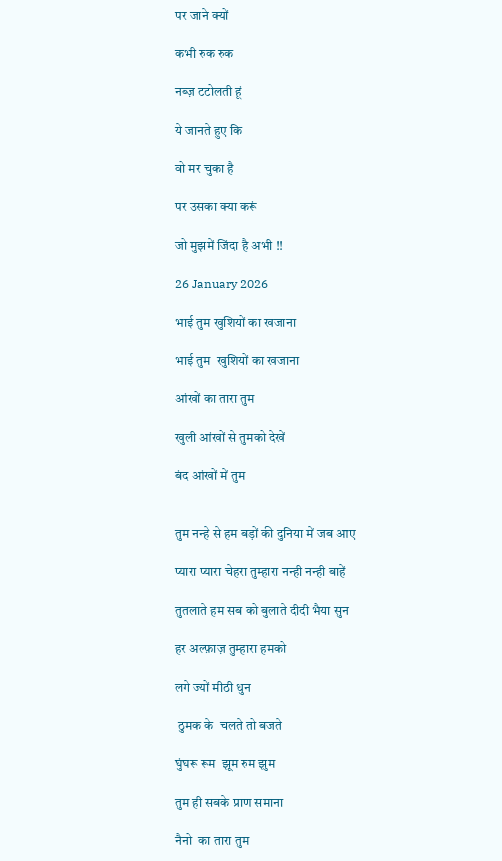पर जाने क्यों

कभी रुक रुक

नब्ज़ टटोलती हूं

ये जानते हुए कि

वो मर चुका है

पर उसका क्या करूं

जो मुझमें जिंदा है अभी !!

26 January 2026

भाई तुम खुशियों का खजाना

भाई तुम  खुशियों का खजाना

आंखों का तारा तुम

खुली आंखों से तुमको देखें

बंद आंखों में तुम


तुम नन्हे से हम बड़ों की दुनिया में जब आए

प्यारा प्यारा चेहरा तुम्हारा नन्ही नन्ही बाहें

तुतलाते हम सब को बुलाते दीदी भैया सुन

हर अल्फ़ाज़ तुम्हारा हमको

लगे ज्यों मीठी धुन

 ठुमक के  चलते तो बजते

घुंघरू रूम  झूम रुम झुम

तुम ही सबके प्राण समाना

नैनो  का तारा तुम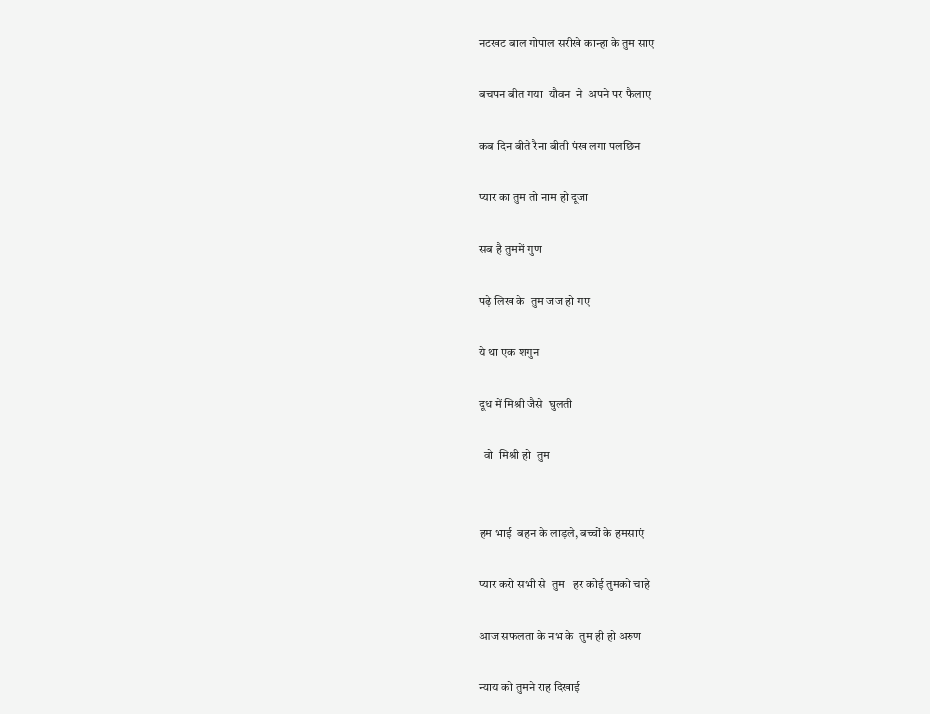नटखट बाल गोपाल सरीखे कान्हा के तुम साए

बचपन बीत गया  यौवन  ने  अपने पर फैलाए

कब दिन बीते रैना बीती पंख लगा पलछिन

प्यार का तुम तो नाम हो दूजा

सब है तुममें गुण

पढ़े लिख के  तुम जज हो गए

ये था एक शगुन

दूध में मिश्री जैसे  घुलती

  वो  मिश्री हो  तुम


हम भाई  बहन के लाड़ले, बच्चों के हमसाएं

प्यार करो सभी से  तुम   हर कोई तुमको चाहे

आज सफलता के नभ के  तुम ही हो अरुण

न्याय को तुमने राह दिखाई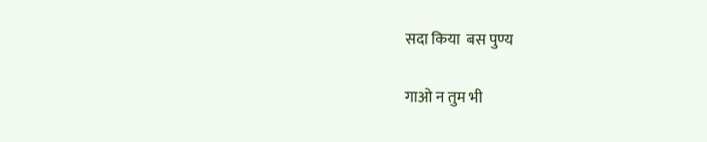सदा किया  बस पुण्य

गाओ न तुम भी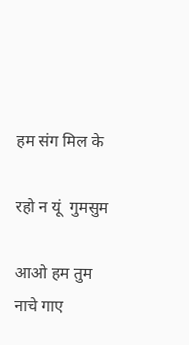हम संग मिल के

रहो न यूं  गुमसुम

आओ हम तुम नाचे गाए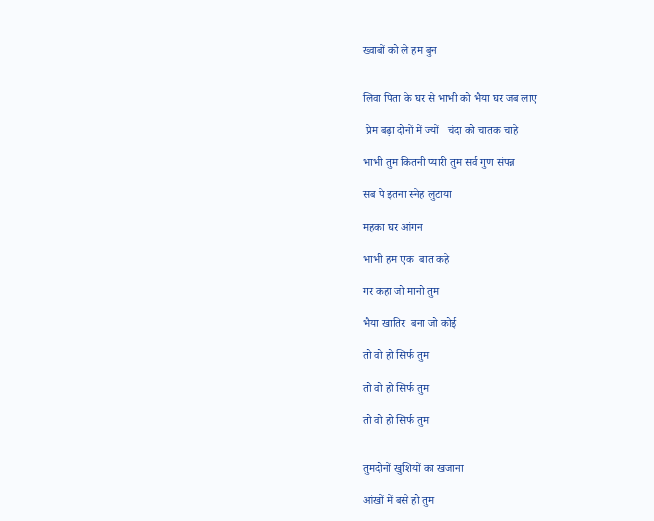ख्वाबों को ले हम बुन


लिवा पिता के घर से भाभी को भैया घर जब लाए

 प्रेम बढ़ा दोनों में ज्यों   चंदा को चातक चाहे

भाभी तुम कितनी प्यारी तुम सर्व गुण संपन्न

सब पे इतना स्नेह लुटाया

महका घर आंगन

भाभी हम एक  बात कहे

गर कहा जो मानो तुम

भैया खातिर  बना जो कोई

तो वो हो सिर्फ तुम

तो वो हो सिर्फ तुम

तो वो हो सिर्फ तुम


तुमदोनों खुशियों का खजाना

आंखों में बसे हो तुम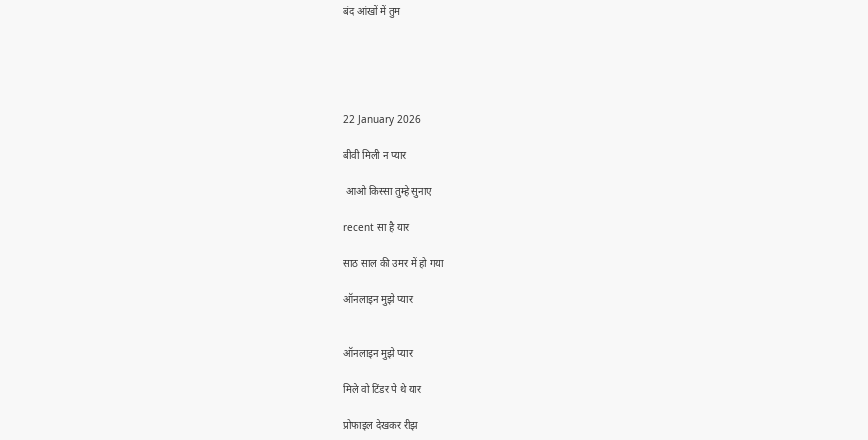बंद आंखों में तुम





22 January 2026

बीवी मिली न प्यार

 आओ किस्सा तुम्हे सुनाए

recent सा है यार

साठ साल की उमर में हो गया

ऑनलाइन मुझे प्यार


ऑनलाइन मुझे प्यार

मिले वो टिंडर पे थे यार

प्रोफाइल देखकर रीझ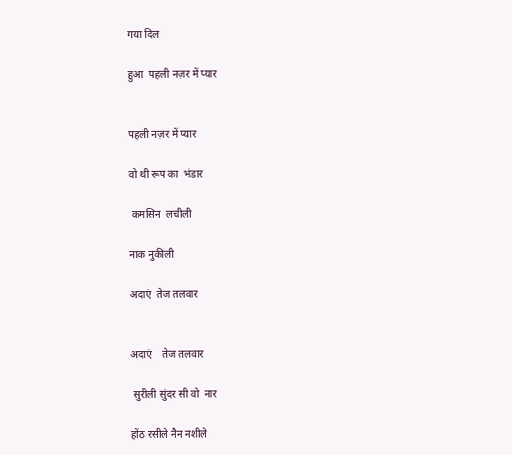गया दिल

हुआ  पहली नज़र में प्यार


पहली नज़र में प्यार

वो थी रूप का  भंडार

 कमसिन  लचीली

नाक नुकीली

अदाएं  तेज तलवार


अदाएं    तेज तलवार

 सुरीली सुंदर सी वो  नार

होंठ रसीले नैन नशीले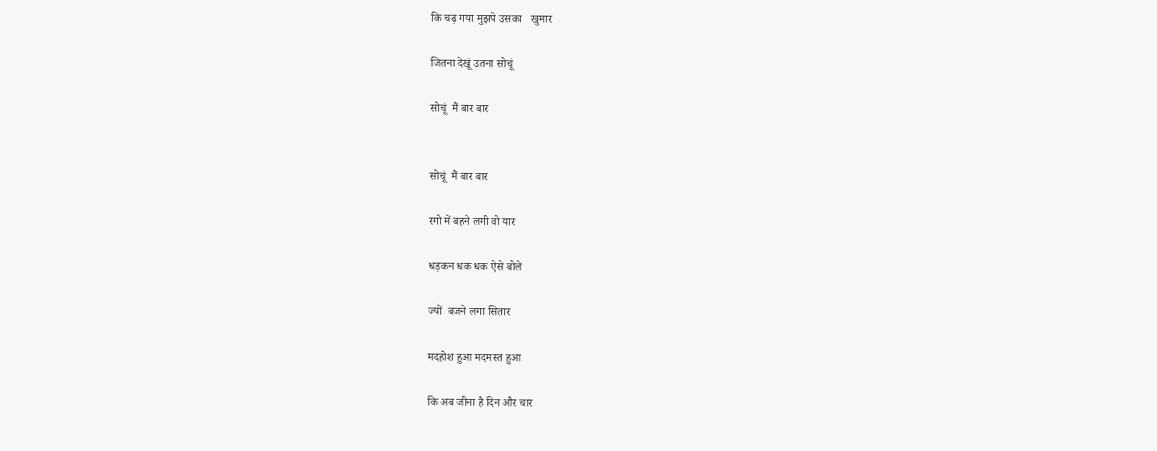कि चढ़ गया मुझपे उसका   खुमार

जितना देखूं उतना सोचूं

सोचूं  मैं बार बार


सोचूं  मैं बार बार

रगो में बहने लगी वो यार

धड़कन धक धक ऐसे बोले

ज्यों  बजने लगा सितार

मदहोश हुआ मदमस्त हुआ

कि अब जीना है दिन और चार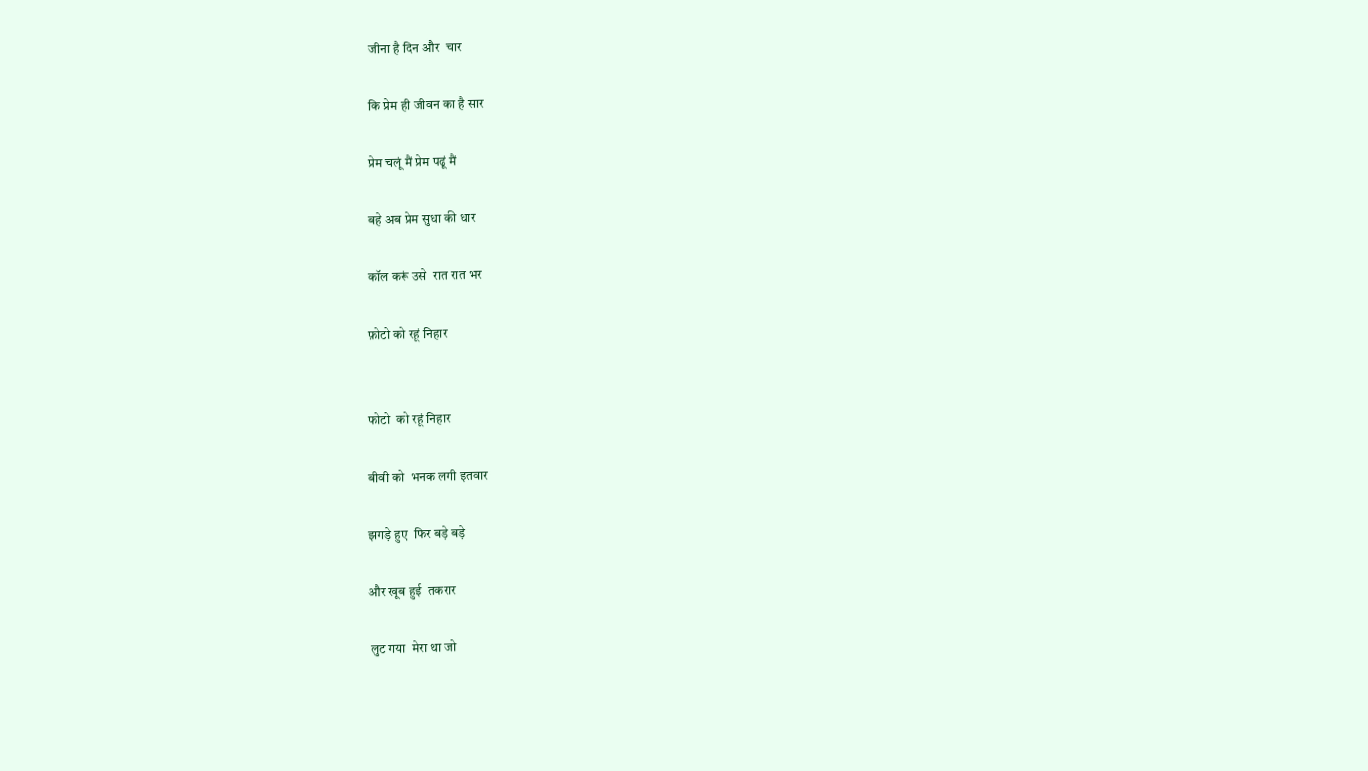जीना है दिन और  चार

कि प्रेम ही जीवन का है सार

प्रेम चलूं मैं प्रेम पढूं मैं

बहे अब प्रेम सुधा की धार

कॉल करूं उसे  रात रात भर

फ़ोटो को रहूं निहार


फोटो  को रहूं निहार

बीवी को  भनक लगी इतवार

झगड़े हुए  फिर बड़े बड़े

और खूब हुई  तकरार

 लुट गया  मेरा था जो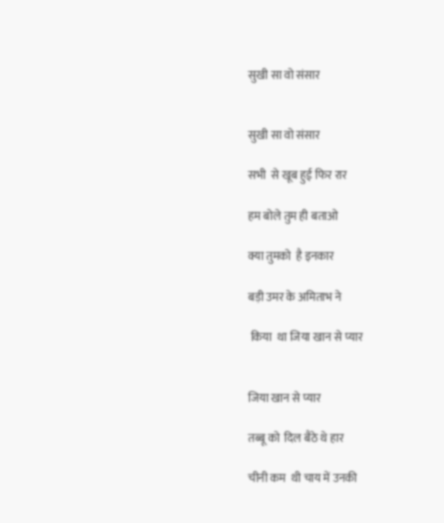सुखी सा वो संसार


सुखी सा वो संसार

सभी  से खूब हुई फिर रार

हम बोले तुम ही बताओ

क्या तुमको  है इनकार

बड़ी उमर के अमिताभ ने

 किया  था जिया खान से प्यार


जिया खान से प्यार

तब्बू को  दिल बैठे थे हार

चीनी कम  थी चाय में उनकी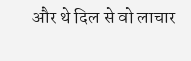और थे दिल से वो लाचार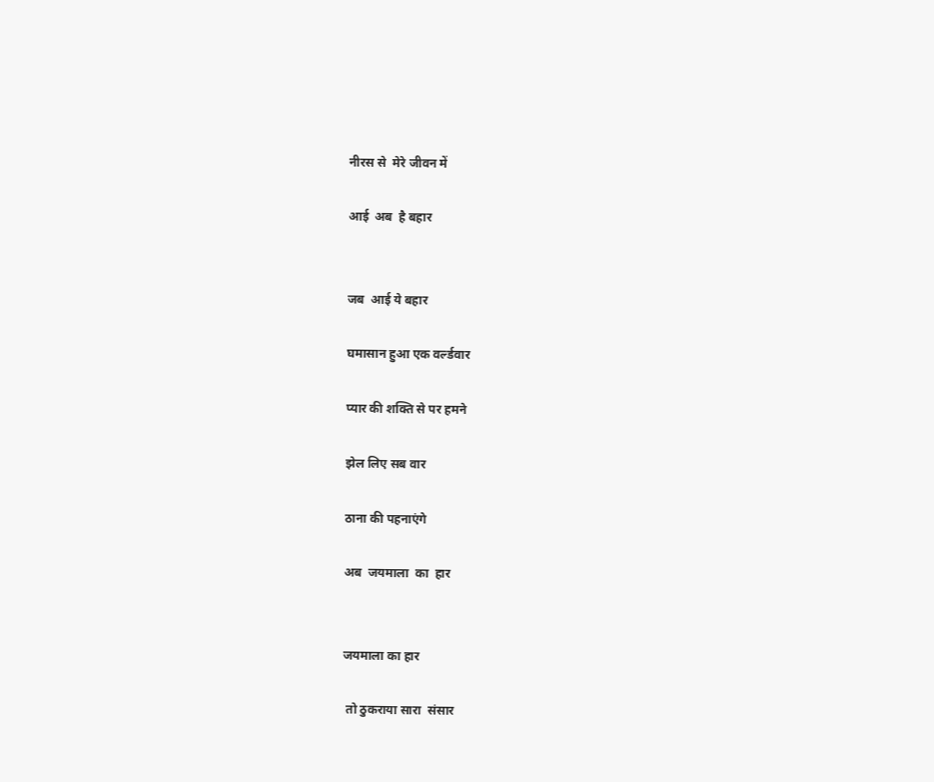नीरस से  मेरे जीवन में

आई  अब  है बहार


जब  आई ये बहार

घमासान हुआ एक वर्ल्डवार

प्यार की शक्ति से पर हमने

झेल लिए सब वार

ठाना की पहनाएंगे

अब  जयमाला  का  हार


जयमाला का हार

 तो ठुकराया सारा  संसार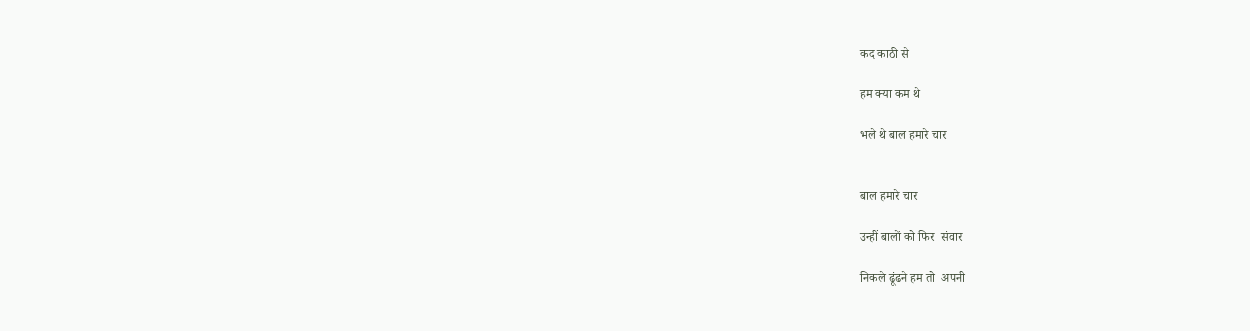कद काठी से

हम क्या कम थे

भले थे बाल हमारे चार


बाल हमारे चार

उन्हीं बालों को फिर  संवार

निकले ढूंढने हम तो  अपनी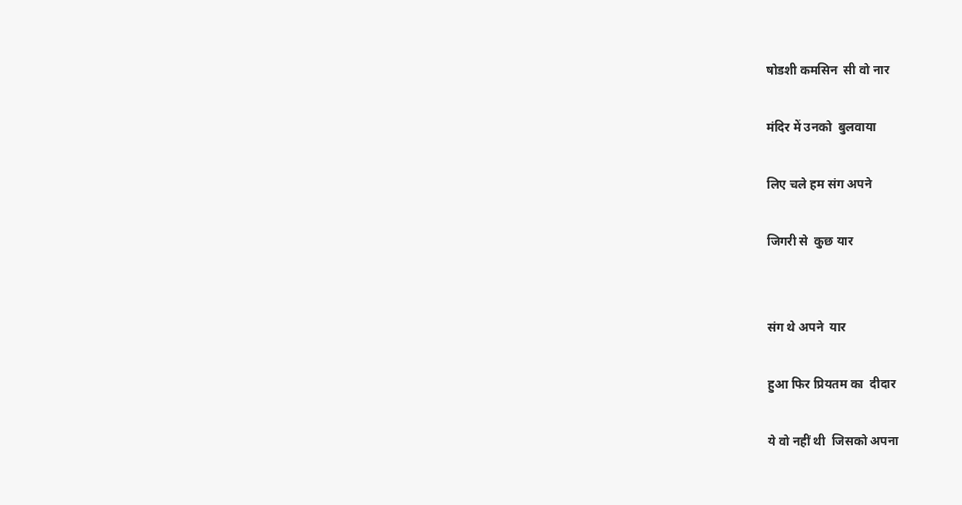षोडशी कमसिन  सी वो नार

मंदिर में उनको  बुलवाया

लिए चले हम संग अपने

जिगरी से  कुछ यार


संग थे अपने  यार

हुआ फिर प्रियतम का  दीदार

ये वो नहीं थी  जिसको अपना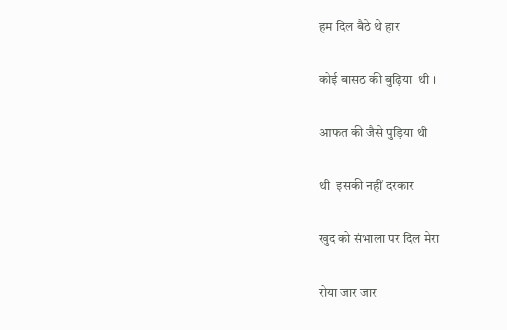हम दिल बैठे थे हार

कोई बासठ की बुढ़िया  थी ।

आफत की जैसे पुड़िया थी

थी  इसकी नहीं दरकार

खुद को संभाला पर दिल मेरा

रोया जार जार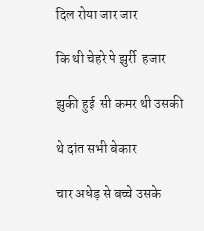दिल रोया जार जार

कि थी चेहरे पे झुर्री  हजार

झुकी हुई  सी कमर थी उसकी

थे दांत सभी बेकार

चार अधेड़ से बच्चे उसके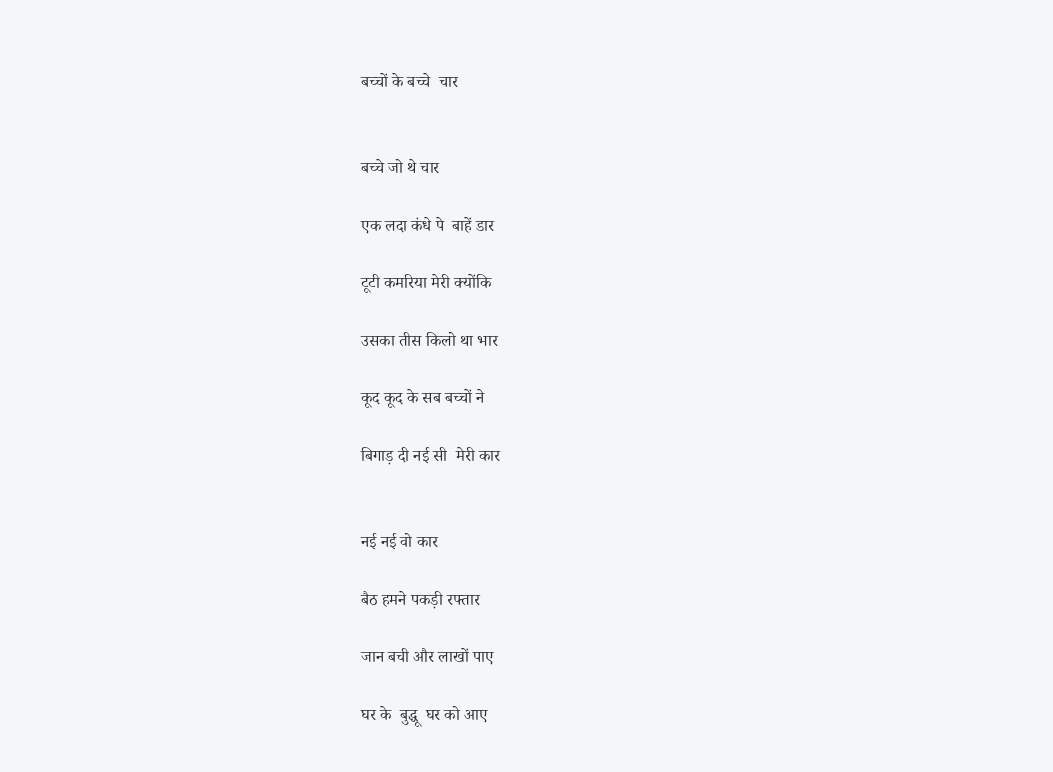बच्चों के बच्चे  चार


बच्चे जो थे चार

एक लदा कंधे पे  बाहें डार

टूटी कमरिया मेरी क्योंकि

उसका तीस किलो था भार

कूद कूद के सब बच्चों ने

बिगाड़ दी नई सी  मेरी कार


नई नई वो कार

बैठ हमने पकड़ी रफ्तार

जान बची और लाखों पाए

घर के  बुद्धू  घर को आए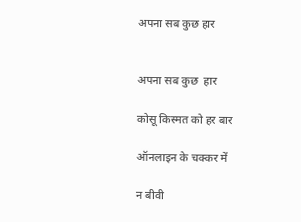अपना सब कुछ हार


अपना सब कुछ  हार

कोसू किस्मत को हर बार

ऑनलाइन के चक्कर में

न बीवी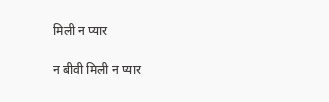मिली न प्यार

न बीवी मिली न प्यार